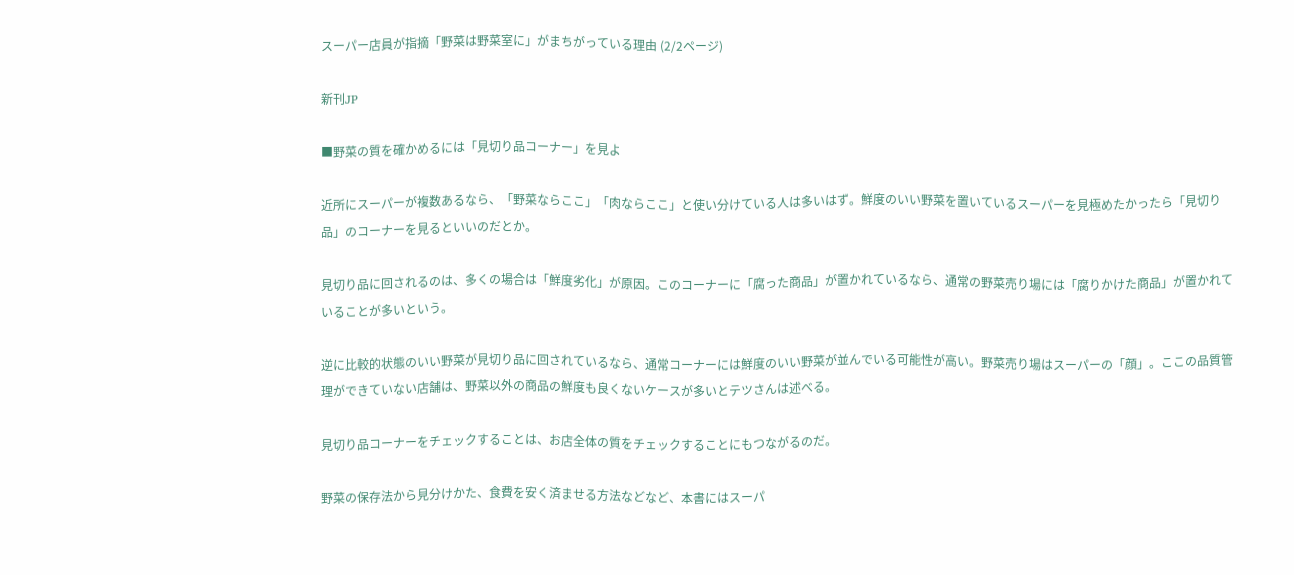スーパー店員が指摘「野菜は野菜室に」がまちがっている理由 (2/2ページ)

新刊JP

■野菜の質を確かめるには「見切り品コーナー」を見よ

近所にスーパーが複数あるなら、「野菜ならここ」「肉ならここ」と使い分けている人は多いはず。鮮度のいい野菜を置いているスーパーを見極めたかったら「見切り品」のコーナーを見るといいのだとか。

見切り品に回されるのは、多くの場合は「鮮度劣化」が原因。このコーナーに「腐った商品」が置かれているなら、通常の野菜売り場には「腐りかけた商品」が置かれていることが多いという。

逆に比較的状態のいい野菜が見切り品に回されているなら、通常コーナーには鮮度のいい野菜が並んでいる可能性が高い。野菜売り場はスーパーの「顔」。ここの品質管理ができていない店舗は、野菜以外の商品の鮮度も良くないケースが多いとテツさんは述べる。

見切り品コーナーをチェックすることは、お店全体の質をチェックすることにもつながるのだ。

野菜の保存法から見分けかた、食費を安く済ませる方法などなど、本書にはスーパ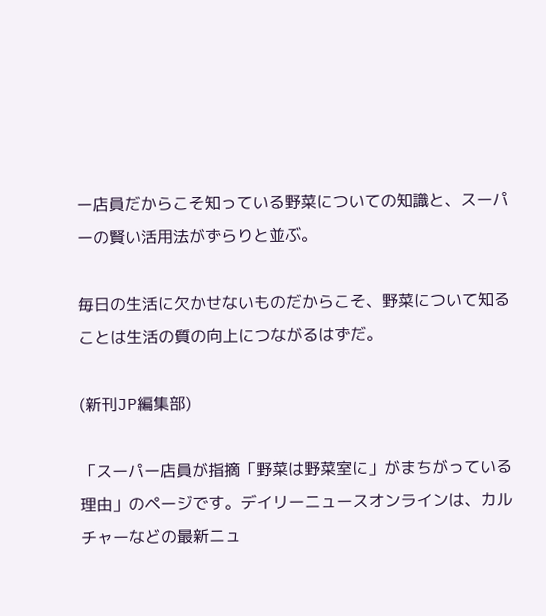ー店員だからこそ知っている野菜についての知識と、スーパーの賢い活用法がずらりと並ぶ。

毎日の生活に欠かせないものだからこそ、野菜について知ることは生活の質の向上につながるはずだ。

(新刊JP編集部)

「スーパー店員が指摘「野菜は野菜室に」がまちがっている理由」のページです。デイリーニュースオンラインは、カルチャーなどの最新ニュ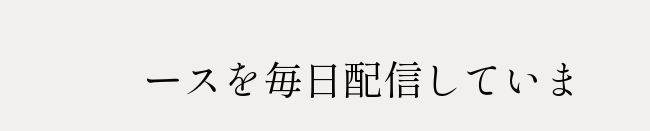ースを毎日配信していま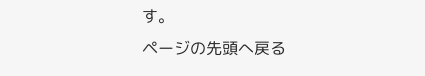す。
ページの先頭へ戻る